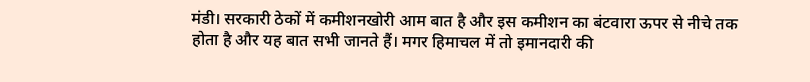मंडी। सरकारी ठेकों में कमीशनखोरी आम बात है और इस कमीशन का बंटवारा ऊपर से नीचे तक होता है और यह बात सभी जानते हैं। मगर हिमाचल में तो इमानदारी की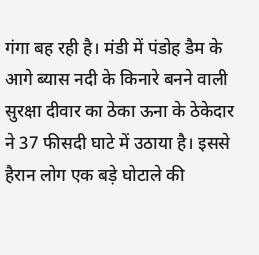गंगा बह रही है। मंडी में पंडोह डैम के आगे ब्यास नदी के किनारे बनने वाली सुरक्षा दीवार का ठेका ऊना के ठेकेदार ने 37 फीसदी घाटे में उठाया है। इससे हैरान लोग एक बड़े घोटाले की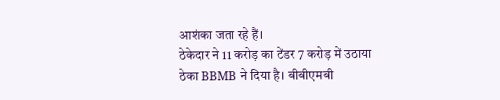आशंका जता रहे हैं।
ठेकेदार ने 11 करोड़ का टेंडर 7 करोड़ में उठाया
ठेका BBMB ने दिया है। बीबीएमबी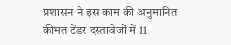प्रशासन ने इस काम की अनुमानित कीमत टेंडर दस्तावेजों में 11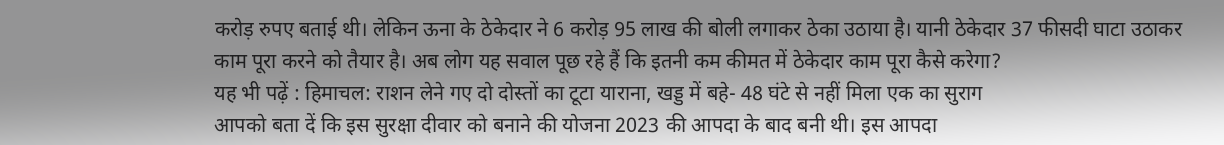करोड़ रुपए बताई थी। लेकिन ऊना के ठेकेदार ने 6 करोड़ 95 लाख की बोली लगाकर ठेका उठाया है। यानी ठेकेदार 37 फीसदी घाटा उठाकर काम पूरा करने को तैयार है। अब लोग यह सवाल पूछ रहे हैं कि इतनी कम कीमत में ठेकेदार काम पूरा कैसे करेगा?
यह भी पढ़ें : हिमाचल: राशन लेने गए दो दोस्तों का टूटा याराना, खड्ड में बहे- 48 घंटे से नहीं मिला एक का सुराग
आपको बता दें कि इस सुरक्षा दीवार को बनाने की योजना 2023 की आपदा के बाद बनी थी। इस आपदा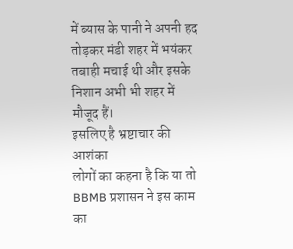में ब्यास के पानी ने अपनी हद तोड़कर मंडी शहर में भयंकर तबाही मचाई थी और इसके निशान अभी भी शहर में मौजूद हैं।
इसलिए है भ्रष्टाचार की आशंका
लोगों का कहना है कि या तो BBMB प्रशासन ने इस काम का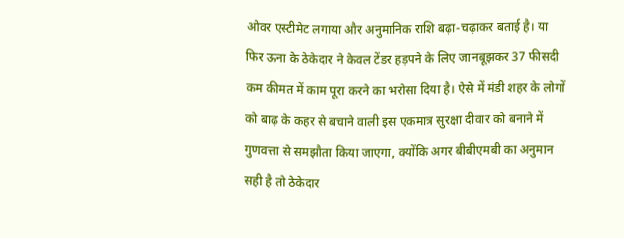ओवर एस्टीमेट लगाया और अनुमानिक राशि बढ़ा-चढ़ाकर बताई है। या फिर ऊना के ठेकेदार ने केवल टेंडर हड़पने के लिए जानबूझकर 37 फीसदी कम कीमत में काम पूरा करने का भरोसा दिया है। ऐसे में मंडी शहर के लोगों को बाढ़ के कहर से बचाने वाली इस एकमात्र सुरक्षा दीवार को बनाने में गुणवत्ता से समझौता किया जाएगा, क्योंकि अगर बीबीएमबी का अनुमान सही है तो ठेकेदार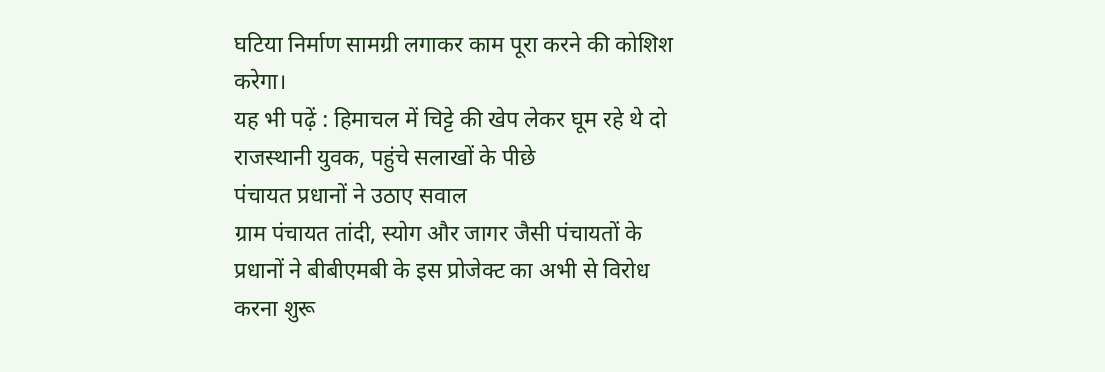घटिया निर्माण सामग्री लगाकर काम पूरा करने की कोशिश करेगा।
यह भी पढ़ें : हिमाचल में चिट्टे की खेप लेकर घूम रहे थे दो राजस्थानी युवक, पहुंचे सलाखों के पीछे
पंचायत प्रधानों ने उठाए सवाल
ग्राम पंचायत तांदी, स्योग और जागर जैसी पंचायतों के प्रधानों ने बीबीएमबी के इस प्रोजेक्ट का अभी से विरोध करना शुरू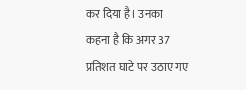कर दिया है। उनका कहना है कि अगर 37 प्रतिशत घाटे पर उठाए गए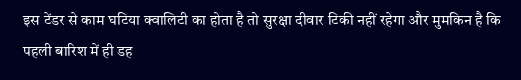इस टेंडर से काम घटिया क्वालिटी का होता है तो सुरक्षा दीवार टिकी नहीं रहेगा और मुमकिन है कि पहली बारिश में ही डह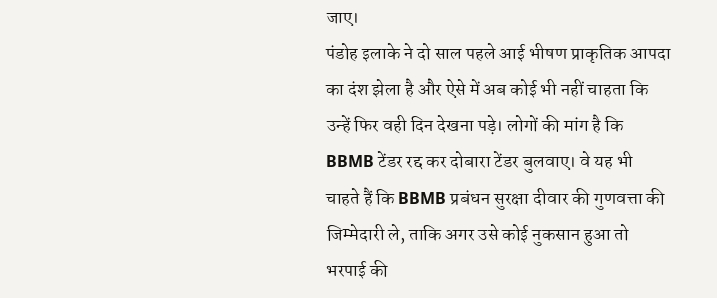जाए।
पंडोह इलाके ने दो साल पहले आई भीषण प्राकृतिक आपदा का दंश झेला है और ऐसे में अब कोई भी नहीं चाहता कि उन्हें फिर वही दिन देखना पड़े। लोगों की मांग है कि BBMB टेंडर रद्द कर दोबारा टेंडर बुलवाए। वे यह भी चाहते हैं कि BBMB प्रबंधन सुरक्षा दीवार की गुणवत्ता की जिम्मेदारी ले, ताकि अगर उसे कोई नुकसान हुआ तो भरपाई की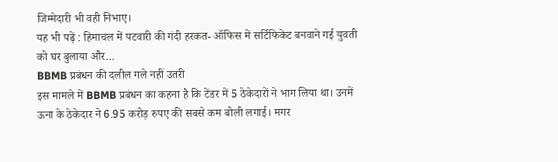जिम्मेदारी भी वही निभाए।
यह भी पढ़ें : हिमाचल में पटवारी की गंदी हरकत- ऑफिस में सर्टिफिकेट बनवाने गई युवती को घर बुलाया और...
BBMB प्रबंधन की दलील गले नहीं उतरी
इस मामले में BBMB प्रबंधन का कहना है कि टेंडर में 5 ठेकेदारों ने भाग लिया था। उनमें ऊना के ठेकेदार ने 6.95 करोड़ रुपए की सबसे कम बोली लगाई। मगर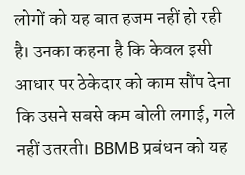लोगों को यह बात हजम नहीं हो रही है। उनका कहना है कि केवल इसी आधार पर ठेकेदार को काम सौंप देना कि उसने सबसे कम बोली लगाई, गले नहीं उतरती। BBMB प्रबंधन को यह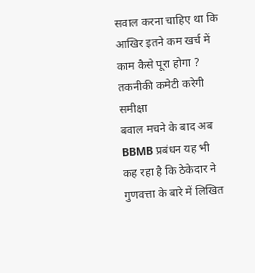सवाल करना चाहिए था कि आखिर इतने कम खर्च में काम कैसे पूरा होगा ?
तकनीकी कमेटी करेगी समीक्षा
बवाल मचने के बाद अब BBMB प्रबंधन यह भी कह रहा है कि ठेकेदार ने गुणवत्ता के बारे में लिखित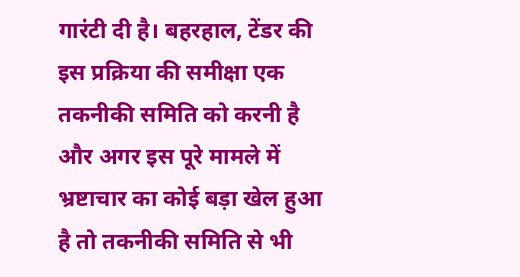गारंटी दी है। बहरहाल, टेंडर की इस प्रक्रिया की समीक्षा एक तकनीकी समिति को करनी है और अगर इस पूरे मामले में भ्रष्टाचार का कोई बड़ा खेल हुआ है तो तकनीकी समिति से भी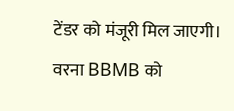टेंडर को मंजूरी मिल जाएगी। वरना BBMB को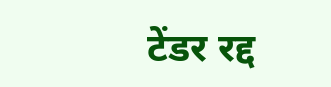टेंडर रद्द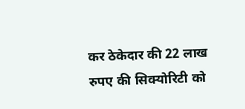कर ठेकेदार की 22 लाख रुपए की सिक्योरिटी को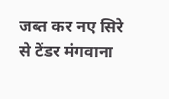जब्त कर नए सिरे से टेंडर मंगवाना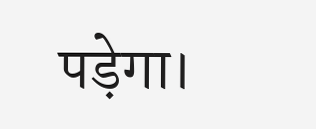पड़ेगा।